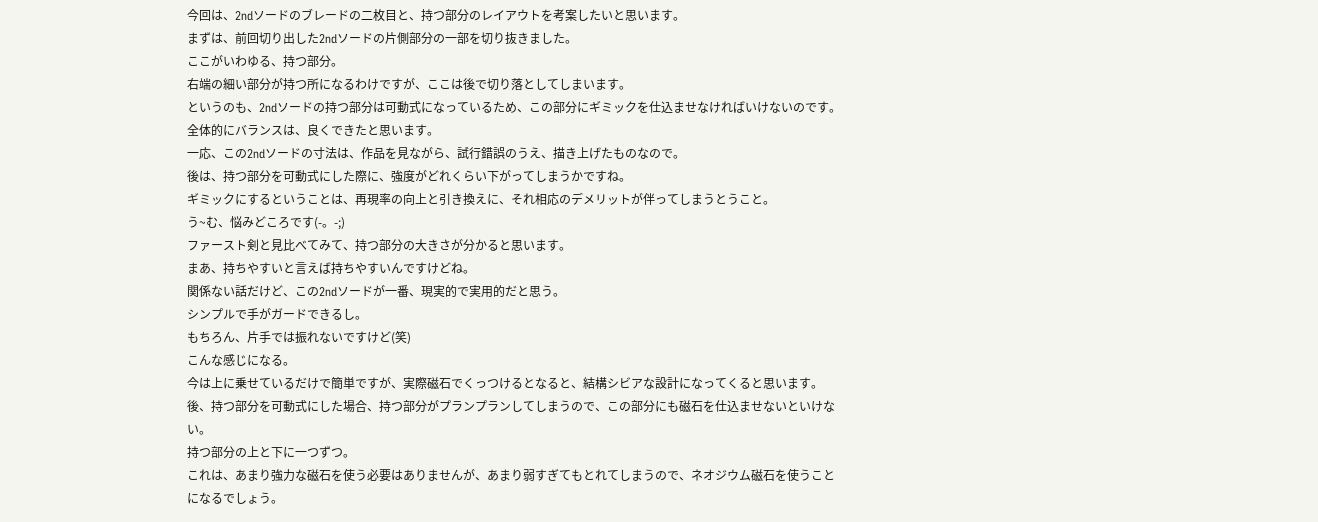今回は、2ndソードのブレードの二枚目と、持つ部分のレイアウトを考案したいと思います。
まずは、前回切り出した2ndソードの片側部分の一部を切り抜きました。
ここがいわゆる、持つ部分。
右端の細い部分が持つ所になるわけですが、ここは後で切り落としてしまいます。
というのも、2ndソードの持つ部分は可動式になっているため、この部分にギミックを仕込ませなければいけないのです。
全体的にバランスは、良くできたと思います。
一応、この2ndソードの寸法は、作品を見ながら、試行錯誤のうえ、描き上げたものなので。
後は、持つ部分を可動式にした際に、強度がどれくらい下がってしまうかですね。
ギミックにするということは、再現率の向上と引き換えに、それ相応のデメリットが伴ってしまうとうこと。
う~む、悩みどころです(-。-;)
ファースト剣と見比べてみて、持つ部分の大きさが分かると思います。
まあ、持ちやすいと言えば持ちやすいんですけどね。
関係ない話だけど、この2ndソードが一番、現実的で実用的だと思う。
シンプルで手がガードできるし。
もちろん、片手では振れないですけど(笑)
こんな感じになる。
今は上に乗せているだけで簡単ですが、実際磁石でくっつけるとなると、結構シビアな設計になってくると思います。
後、持つ部分を可動式にした場合、持つ部分がプランプランしてしまうので、この部分にも磁石を仕込ませないといけない。
持つ部分の上と下に一つずつ。
これは、あまり強力な磁石を使う必要はありませんが、あまり弱すぎてもとれてしまうので、ネオジウム磁石を使うことになるでしょう。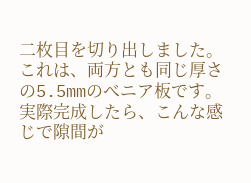二枚目を切り出しました。
これは、両方とも同じ厚さの5.5mmのべニア板です。
実際完成したら、こんな感じで隙間が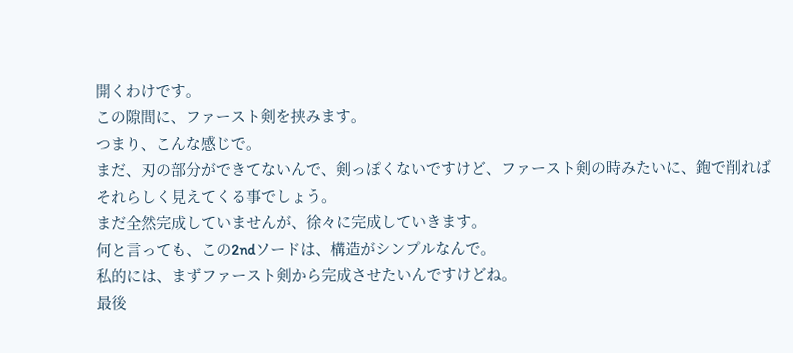開くわけです。
この隙間に、ファースト剣を挟みます。
つまり、こんな感じで。
まだ、刃の部分ができてないんで、剣っぽくないですけど、ファースト剣の時みたいに、鉋で削ればそれらしく見えてくる事でしょう。
まだ全然完成していませんが、徐々に完成していきます。
何と言っても、この2ndソードは、構造がシンプルなんで。
私的には、まずファースト剣から完成させたいんですけどね。
最後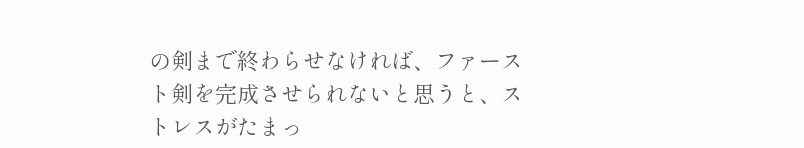の剣まで終わらせなければ、ファースト剣を完成させられないと思うと、ストレスがたまっ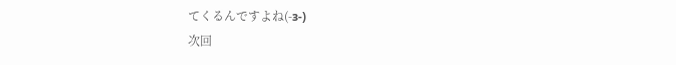てくるんですよね(-з-)
次回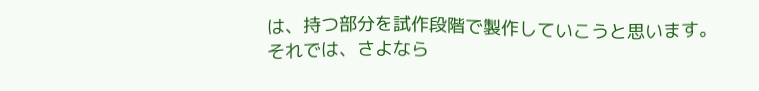は、持つ部分を試作段階で製作していこうと思います。
それでは、さよなら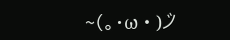~(。・ω・)ノ゙